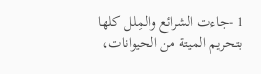1 -جاءت الشرائع والمِلل كلها بتحريم الميتة من الحيوانات،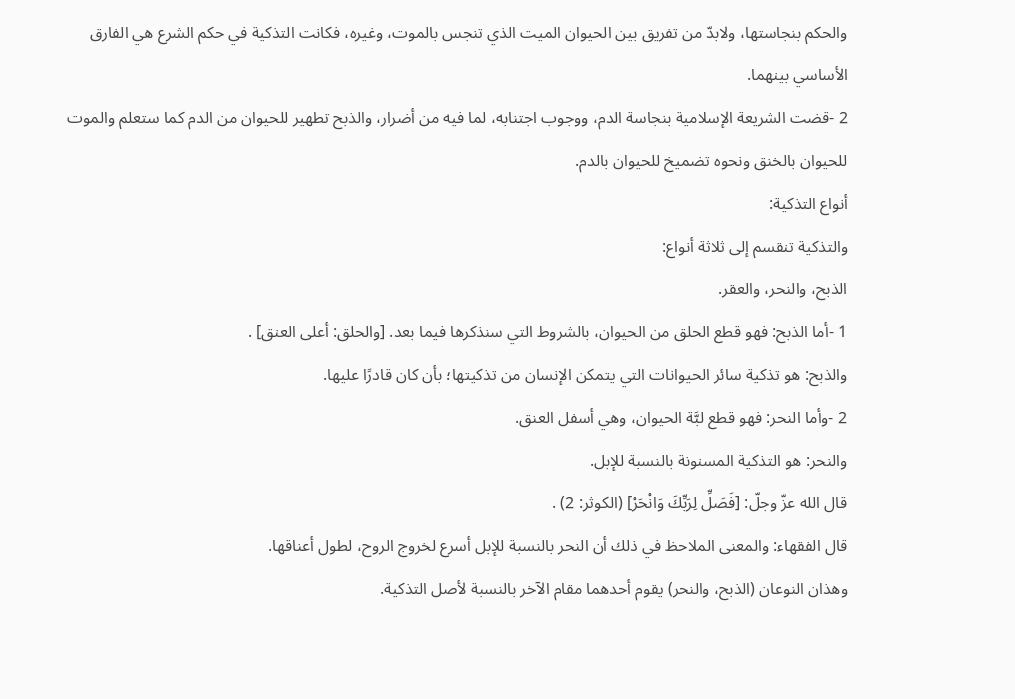والحكم بنجاستها، ولابدّ من تفريق بين الحيوان الميت الذي تنجس بالموت، وغيره، فكانت التذكية في حكم الشرع هي الفارق الأساسي بينهما.
2 -قضت الشريعة الإسلامية بنجاسة الدم، ووجوب اجتنابه، لما فيه من أضرار، والذبح تطهير للحيوان من الدم كما ستعلم والموت للحيوان بالخنق ونحوه تضميخ للحيوان بالدم.
أنواع التذكية:
والتذكية تنقسم إلى ثلاثة أنواع:
الذبح، والنحر، والعقر.
1 -أما الذبح: فهو قطع الحلق من الحيوان، بالشروط التي سنذكرها فيما بعد. [والحلق: أعلى العنق] .
والذبح: هو تذكية سائر الحيوانات التي يتمكن الإنسان من تذكيتها؛ بأن كان قادرًا عليها.
2 -وأما النحر: فهو قطع لبَّة الحيوان، وهي أسفل العنق.
والنحر: هو التذكية المسنونة بالنسبة للإبل.
قال الله عزّ وجلّ: [فَصَلِّ لِرَبِّكَ وَانْحَرْ] (الكوثر: 2) .
قال الفقهاء: والمعنى الملاحظ في ذلك أن النحر بالنسبة للإبل أسرع لخروج الروح، لطول أعناقها.
وهذان النوعان (الذبح، والنحر) يقوم أحدهما مقام الآخر بالنسبة لأصل التذكية.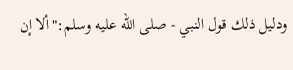ودليل ذلك قول النبي - صلى الله عليه وسلم:"ألا إن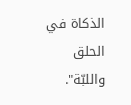الذكاة في الحلق واللبّة".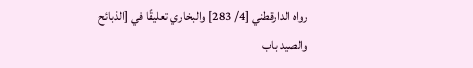رواه الدارقطني [4/ 283] والبخاري تعليقًا في [الذبائح والصيد باب